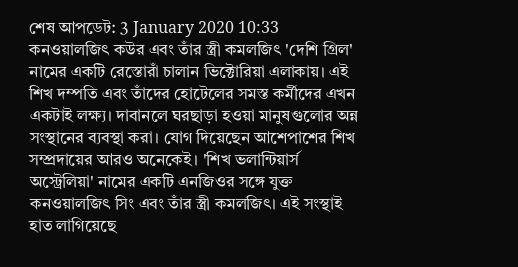শেষ আপডেট: 3 January 2020 10:33
কনওয়ালজিৎ কউর এবং তাঁর স্ত্রী কমলজিৎ 'দেশি গ্রিল' নামের একটি রেস্তোরাঁ চালান ভিক্টোরিয়া এলাকায়। এই শিখ দম্পতি এবং তাঁদের হোটেলের সমস্ত কর্মীদের এখন একটাই লক্ষ্য। দাবানলে ঘরছাড়া হওয়া মানুষগুলোর অন্ন সংস্থানের ব্যবস্থা করা। যোগ দিয়েছেন আশেপাশের শিখ সম্প্রদায়ের আরও অনেকেই। 'শিখ ভলান্টিয়ার্স অস্ট্রেলিয়া' নামের একটি এনজিওর সঙ্গে যুক্ত কনওয়ালজিৎ সিং এবং তাঁর স্ত্রী কমলজিৎ। এই সংস্থাই হাত লাগিয়েছে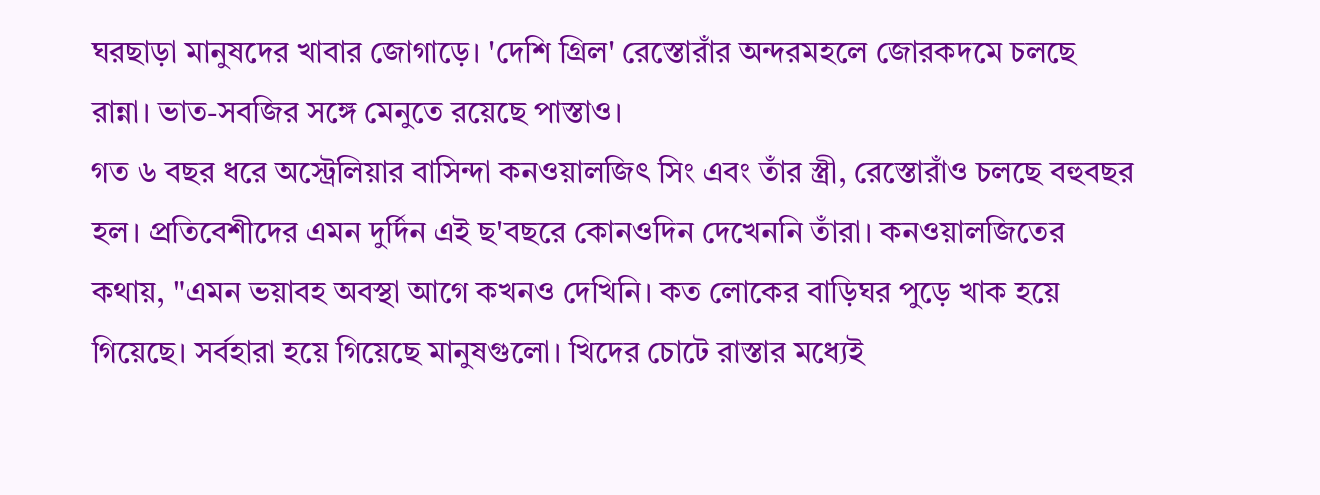ঘরছাড়া মানুষদের খাবার জোগাড়ে। 'দেশি গ্রিল' রেস্তোরাঁর অন্দরমহলে জোরকদমে চলছে রান্না। ভাত-সবজির সঙ্গে মেনুতে রয়েছে পাস্তাও।
গত ৬ বছর ধরে অস্ট্রেলিয়ার বাসিন্দা কনওয়ালজিৎ সিং এবং তাঁর স্ত্রী, রেস্তোরাঁও চলছে বহুবছর হল। প্রতিবেশীদের এমন দুর্দিন এই ছ'বছরে কোনওদিন দেখেননি তাঁরা। কনওয়ালজিতের কথায়, "এমন ভয়াবহ অবস্থা আগে কখনও দেখিনি। কত লোকের বাড়িঘর পুড়ে খাক হয়ে গিয়েছে। সর্বহারা হয়ে গিয়েছে মানুষগুলো। খিদের চোটে রাস্তার মধ্যেই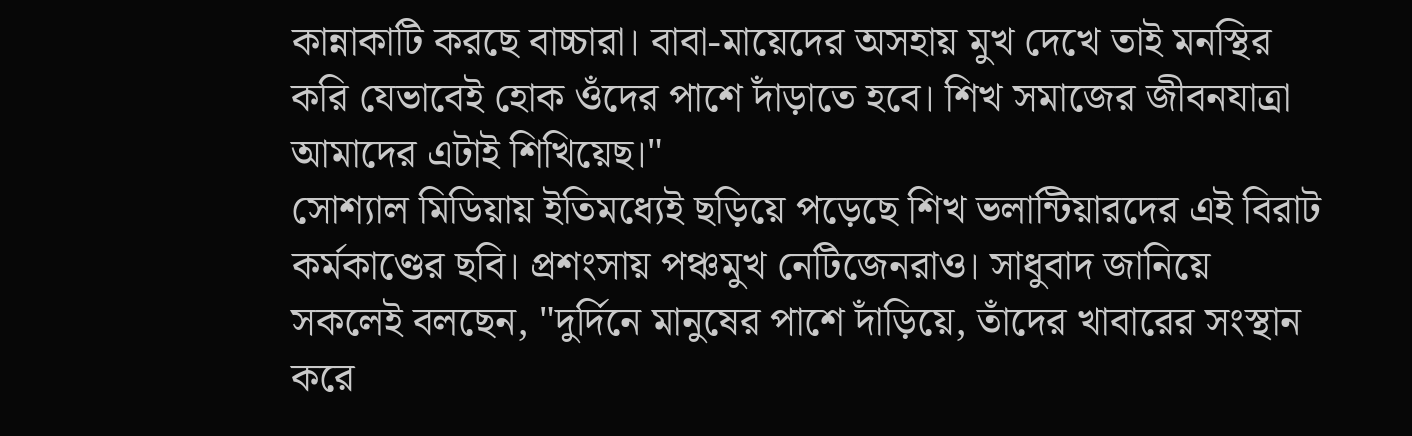কান্নাকাটি করছে বাচ্চারা। বাবা-মায়েদের অসহায় মুখ দেখে তাই মনস্থির করি যেভাবেই হোক ওঁদের পাশে দাঁড়াতে হবে। শিখ সমাজের জীবনযাত্রা আমাদের এটাই শিখিয়েছ।"
সোশ্যাল মিডিয়ায় ইতিমধ্যেই ছড়িয়ে পড়েছে শিখ ভলান্টিয়ারদের এই বিরাট কর্মকাণ্ডের ছবি। প্রশংসায় পঞ্চমুখ নেটিজেনরাও। সাধুবাদ জানিয়ে সকলেই বলছেন, "দুর্দিনে মানুষের পাশে দাঁড়িয়ে, তাঁদের খাবারের সংস্থান করে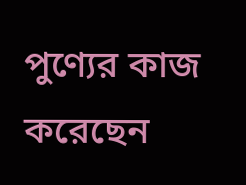পুণ্যের কাজ করেছেন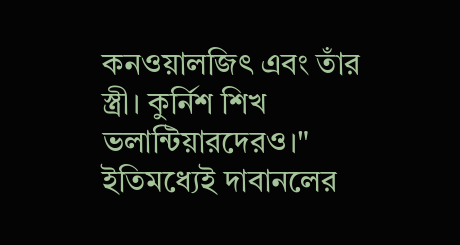কনওয়ালজিৎ এবং তাঁর স্ত্রী। কুর্নিশ শিখ ভলান্টিয়ারদেরও।"
ইতিমধ্যেই দাবানলের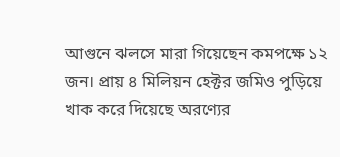আগুনে ঝলসে মারা গিয়েছেন কমপক্ষে ১২ জন। প্রায় ৪ মিলিয়ন হেক্টর জমিও পুড়িয়ে খাক করে দিয়েছে অরণ্যের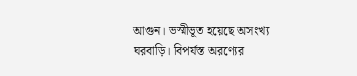আগুন। ভস্মীভূত হয়েছে অসংখ্য ঘরবাড়ি। বিপর্যস্ত অরণ্যের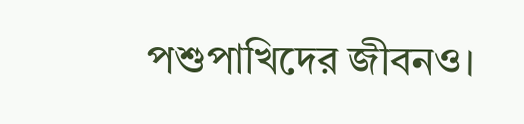পশুপাখিদের জীবনও।